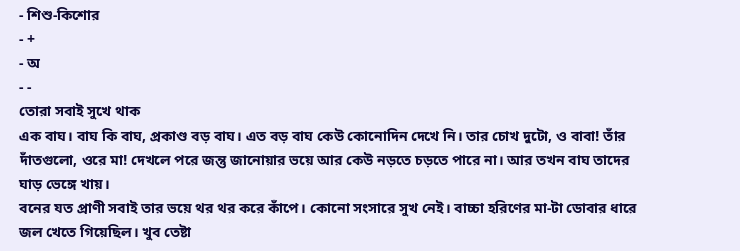- শিশু-কিশোর
- +
- অ
- -
তোরা সবাই সুখে থাক
এক বাঘ। বাঘ কি বাঘ, প্রকাণ্ড বড় বাঘ। এত বড় বাঘ কেউ কোনোদিন দেখে নি। তার চোখ দুটো, ও বাবা! তাঁর দাঁতগুলো, ওরে মা! দেখলে পরে জন্তু জানোয়ার ভয়ে আর কেউ নড়তে চড়তে পারে না। আর তখন বাঘ তাদের ঘাড় ভেঙ্গে খায়।
বনের যত প্রাণী সবাই তার ভয়ে থর থর করে কাঁপে। কোনো সংসারে সুখ নেই। বাচ্চা হরিণের মা-টা ডোবার ধারে জল খেতে গিয়েছিল। খুব তেষ্টা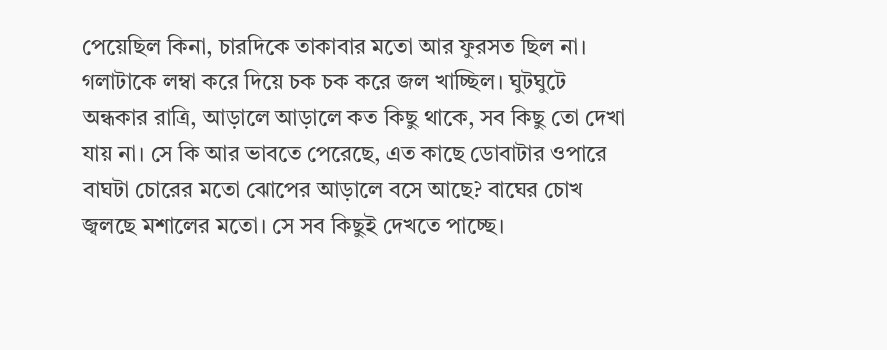পেয়েছিল কিনা, চারদিকে তাকাবার মতো আর ফুরসত ছিল না। গলাটাকে লম্বা করে দিয়ে চক চক করে জল খাচ্ছিল। ঘুটঘুটে অন্ধকার রাত্রি, আড়ালে আড়ালে কত কিছু থাকে, সব কিছু তো দেখা যায় না। সে কি আর ভাবতে পেরেছে, এত কাছে ডোবাটার ওপারে বাঘটা চোরের মতো ঝোপের আড়ালে বসে আছে? বাঘের চোখ জ্বলছে মশালের মতো। সে সব কিছুই দেখতে পাচ্ছে।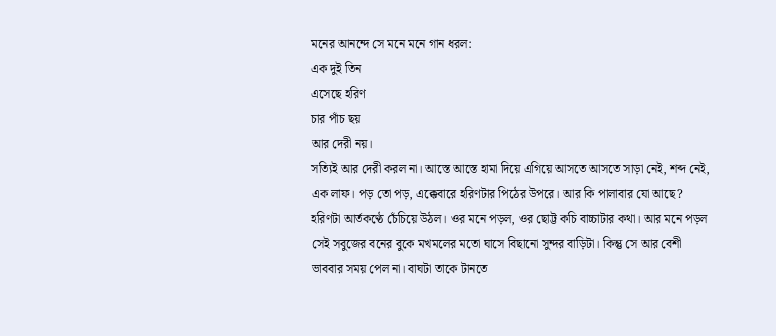মনের আনন্দে সে মনে মনে গান ধরল:
এক দুই তিন
এসেছে হরিণ
চার পাঁচ ছয়
আর দেরী নয়।
সত্যিই আর দেরী করল না। আস্তে আস্তে হামা দিয়ে এগিয়ে আসতে আসতে সাড়া নেই, শব্দ নেই, এক লাফ। পড় তো পড়, এক্কেবারে হরিণটার পিঠের উপরে। আর কি পালাবার যো আছে?
হরিণটা আর্তকণ্ঠে চেঁচিয়ে উঠল। ওর মনে পড়ল, ওর ছোট্ট কচি বাচ্চাটার কথা। আর মনে পড়ল সেই সবুজের বনের বুকে মখমলের মতো ঘাসে বিছানো সুন্দর বাড়িটা। কিন্তু সে আর বেশী ভাববার সময় পেল না। বাঘটা তাকে টানতে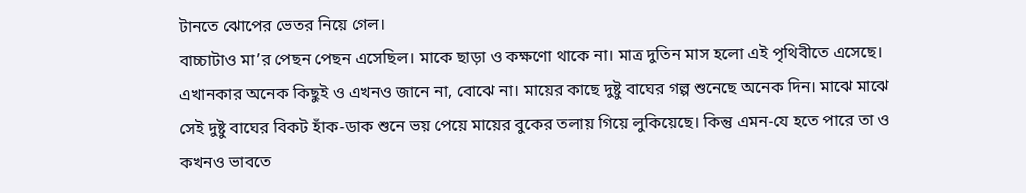টানতে ঝোপের ভেতর নিয়ে গেল।
বাচ্চাটাও মা’র পেছন পেছন এসেছিল। মাকে ছাড়া ও কক্ষণো থাকে না। মাত্র দুতিন মাস হলো এই পৃথিবীতে এসেছে। এখানকার অনেক কিছুই ও এখনও জানে না, বোঝে না। মায়ের কাছে দুষ্টু বাঘের গল্প শুনেছে অনেক দিন। মাঝে মাঝে সেই দুষ্টু বাঘের বিকট হাঁক-ডাক শুনে ভয় পেয়ে মায়ের বুকের তলায় গিয়ে লুকিয়েছে। কিন্তু এমন-যে হতে পারে তা ও কখনও ভাবতে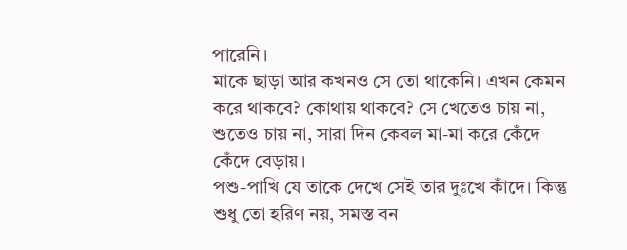পারেনি।
মাকে ছাড়া আর কখনও সে তো থাকেনি। এখন কেমন করে থাকবে? কোথায় থাকবে? সে খেতেও চায় না, শুতেও চায় না, সারা দিন কেবল মা-মা করে কেঁদে কেঁদে বেড়ায়।
পশু-পাখি যে তাকে দেখে সেই তার দুঃখে কাঁদে। কিন্তু শুধু তো হরিণ নয়, সমস্ত বন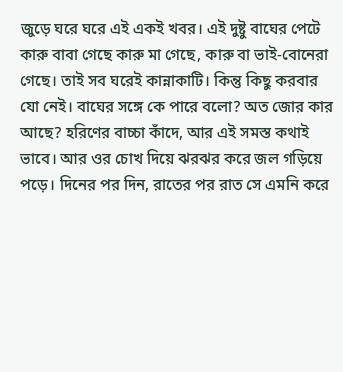জুড়ে ঘরে ঘরে এই একই খবর। এই দুষ্টু বাঘের পেটে কারু বাবা গেছে কারু মা গেছে, কারু বা ভাই-বোনেরা গেছে। তাই সব ঘরেই কান্নাকাটি। কিন্তু কিছু করবার যো নেই। বাঘের সঙ্গে কে পারে বলো? অত জোর কার আছে? হরিণের বাচ্চা কাঁদে, আর এই সমস্ত কথাই ভাবে। আর ওর চোখ দিয়ে ঝরঝর করে জল গড়িয়ে পড়ে। দিনের পর দিন, রাতের পর রাত সে এমনি করে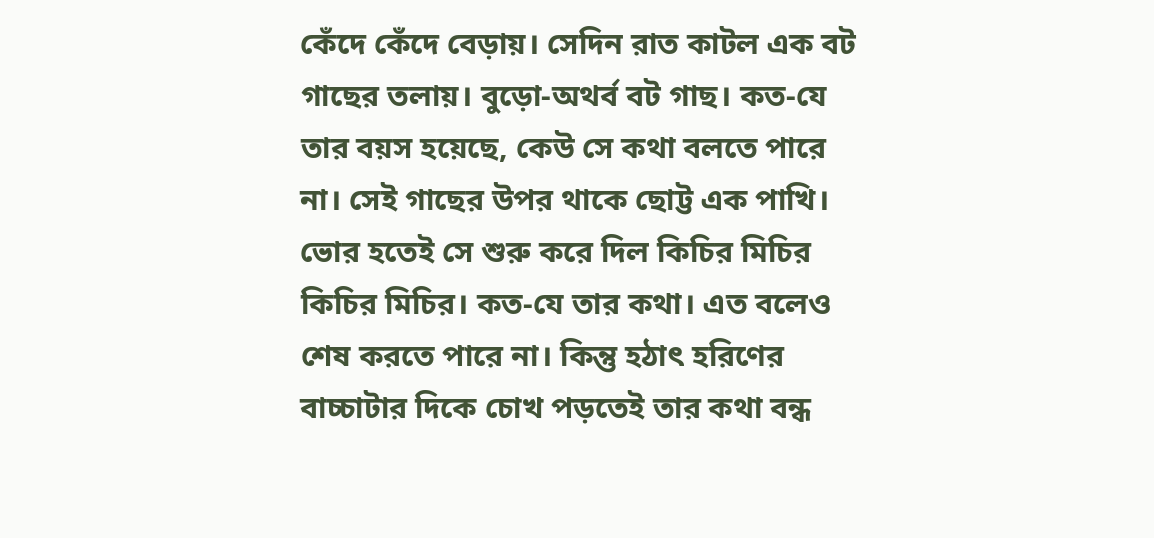কেঁদে কেঁদে বেড়ায়। সেদিন রাত কাটল এক বট গাছের তলায়। বুড়ো-অথর্ব বট গাছ। কত-যে তার বয়স হয়েছে, কেউ সে কথা বলতে পারে না। সেই গাছের উপর থাকে ছোট্ট এক পাখি। ভোর হতেই সে শুরু করে দিল কিচির মিচির কিচির মিচির। কত-যে তার কথা। এত বলেও শেষ করতে পারে না। কিন্তু হঠাৎ হরিণের বাচ্চাটার দিকে চোখ পড়তেই তার কথা বন্ধ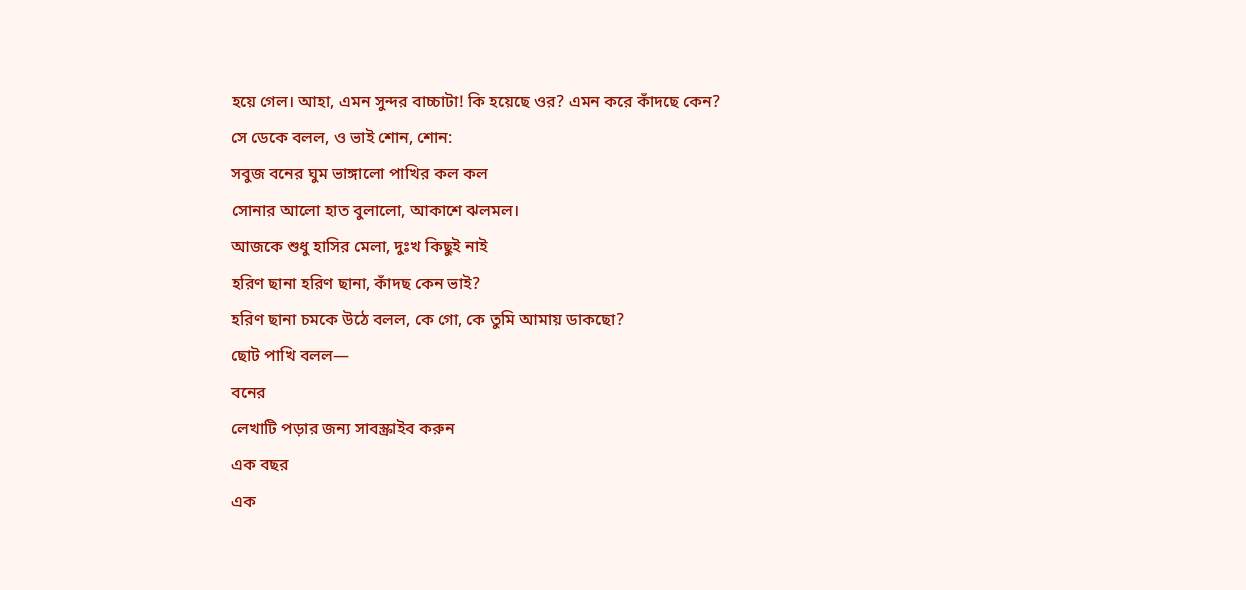হয়ে গেল। আহা, এমন সুন্দর বাচ্চাটা! কি হয়েছে ওর? এমন করে কাঁদছে কেন?
সে ডেকে বলল, ও ভাই শোন, শোন:
সবুজ বনের ঘুম ভাঙ্গালো পাখির কল কল
সোনার আলো হাত বুলালো, আকাশে ঝলমল।
আজকে শুধু হাসির মেলা, দুঃখ কিছুই নাই
হরিণ ছানা হরিণ ছানা, কাঁদছ কেন ভাই?
হরিণ ছানা চমকে উঠে বলল, কে গো, কে তুমি আমায় ডাকছো?
ছোট পাখি বলল—
বনের
লেখাটি পড়ার জন্য সাবস্ক্রাইব করুন
এক বছর
এক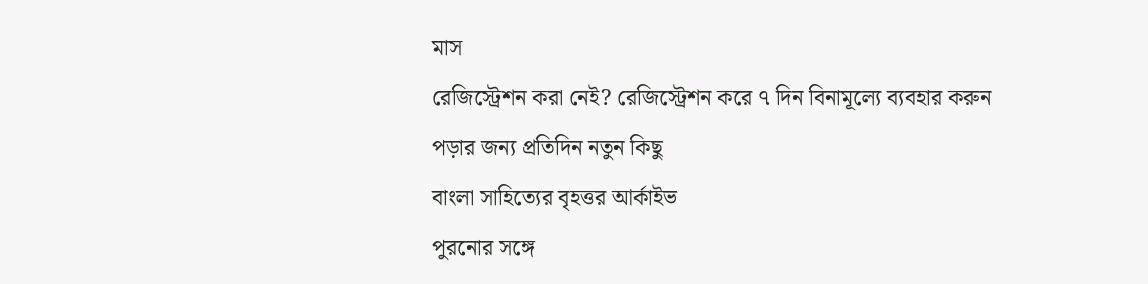মাস
রেজিস্ট্রেশন করা নেই? রেজিস্ট্রেশন করে ৭ দিন বিনামূল্যে ব্যবহার করুন
পড়ার জন্য প্রতিদিন নতুন কিছু
বাংলা সাহিত্যের বৃহত্তর আর্কাইভ
পুরনোর সঙ্গে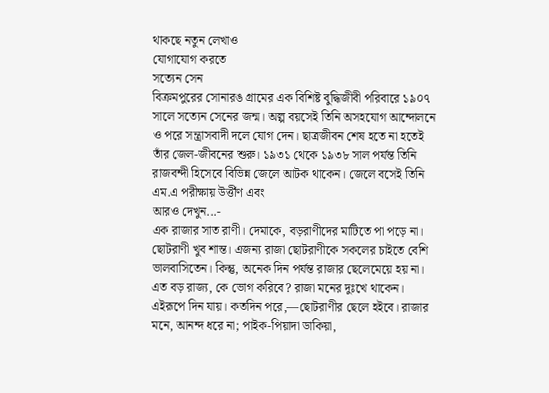থাকছে নতুন লেখাও
যোগাযোগ করতে
সত্যেন সেন
বিক্রমপুরের সোনারঙ গ্রামের এক বিশিষ্ট বুদ্ধিজীবী পরিবারে ১৯০৭ সালে সত্যেন সেনের জন্ম। অল্প বয়সেই তিনি অসহযোগ আন্দোলনে ও পরে সন্ত্রাসবাদী দলে যোগ দেন। ছাত্রজীবন শেষ হতে না হতেই তাঁর জেল-জীবনের শুরু। ১৯৩১ থেকে ১৯৩৮ সাল পর্যন্ত তিনি রাজবন্দী হিসেবে বিভিন্ন জেলে আটক থাকেন। জেলে বসেই তিনি এম.এ পরীক্ষায় উর্ত্তীণ এবং
আরও দেখুন...-
এক রাজার সাত রাণী। দেমাকে, বড়রাণীদের মাটিতে পা পড়ে না। ছোটরাণী খুব শান্ত। এজন্য রাজা ছোটরাণীকে সকলের চাইতে বেশি ভালবাসিতেন। কিন্তু, অনেক দিন পর্যন্ত রাজার ছেলেমেয়ে হয় না। এত বড় রাজ্য, কে ভোগ করিবে? রাজা মনের দুঃখে থাকেন।
এইরূপে দিন যায়। কতদিন পরে,—ছোটরাণীর ছেলে হইবে। রাজার মনে, আনন্দ ধরে না; পাইক-পিয়াদা ডাকিয়া,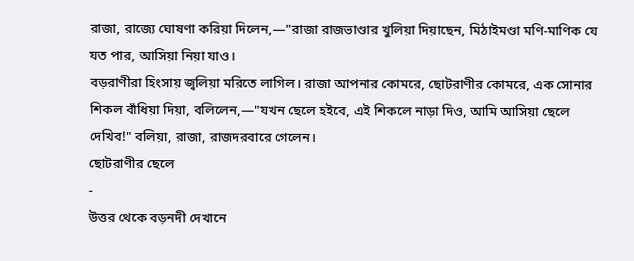রাজা, রাজ্যে ঘোষণা করিয়া দিলেন,—"রাজা রাজভাণ্ডার খুলিয়া দিয়াছেন, মিঠাইমণ্ডা মণি-মাণিক যে যত পার, আসিয়া নিয়া যাও।
বড়রাণীরা হিংসায় জ্বলিয়া মরিতে লাগিল। রাজা আপনার কোমরে, ছোটরাণীর কোমরে, এক সোনার শিকল বাঁধিয়া দিয়া, বলিলেন,—"যখন ছেলে হইবে, এই শিকলে নাড়া দিও, আমি আসিয়া ছেলে দেখিব!" বলিয়া, রাজা, রাজদরবারে গেলেন।
ছোটরাণীর ছেলে
-
উত্তর থেকে বড়নদী দেখানে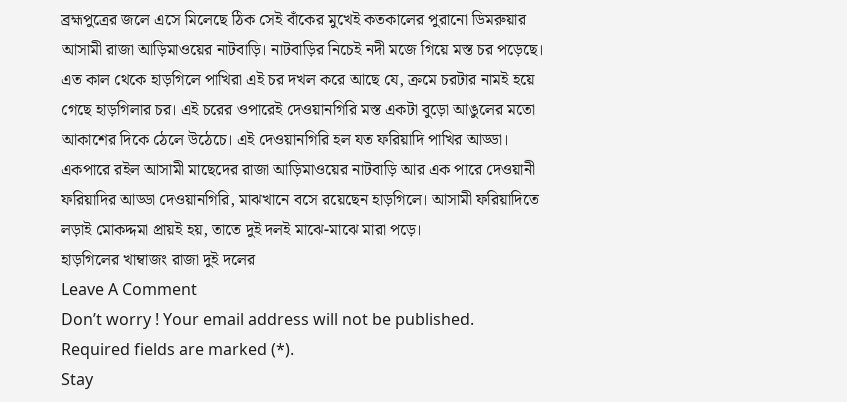ব্রহ্মপুত্রের জলে এসে মিলেছে ঠিক সেই বাঁকের মুখেই কতকালের পুরানো ডিমরুয়ার আসামী রাজা আড়িমাওয়ের নাটবাড়ি। নাটবাড়ির নিচেই নদী মজে গিয়ে মস্ত চর পড়েছে। এত কাল থেকে হাড়গিলে পাখিরা এই চর দখল করে আছে যে, ক্রমে চরটার নামই হয়ে গেছে হাড়গিলার চর। এই চরের ওপারেই দেওয়ানগিরি মস্ত একটা বুড়ো আঙুলের মতো আকাশের দিকে ঠেলে উঠেচে। এই দেওয়ানগিরি হল যত ফরিয়াদি পাখির আড্ডা। একপারে রইল আসামী মাছেদের রাজা আড়িমাওয়ের নাটবাড়ি আর এক পারে দেওয়ানী ফরিয়াদির আড্ডা দেওয়ানগিরি, মাঝখানে বসে রয়েছেন হাড়গিলে। আসামী ফরিয়াদিতে লড়াই মোকদ্দমা প্রায়ই হয়, তাতে দুই দলই মাঝে-মাঝে মারা পড়ে।
হাড়গিলের খাম্বাজং রাজা দুই দলের
Leave A Comment
Don’t worry ! Your email address will not be published. Required fields are marked (*).
Stay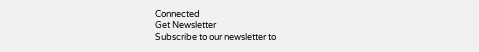Connected
Get Newsletter
Subscribe to our newsletter to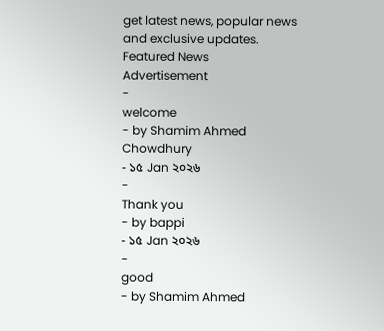get latest news, popular news and exclusive updates.
Featured News
Advertisement
-
welcome
- by Shamim Ahmed Chowdhury
- ১৫ Jan ২০২৬
-
Thank you
- by bappi
- ১৫ Jan ২০২৬
-
good
- by Shamim Ahmed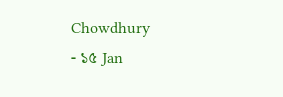Chowdhury
- ১৫ Jan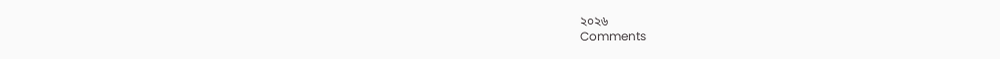২০২৬
Comments